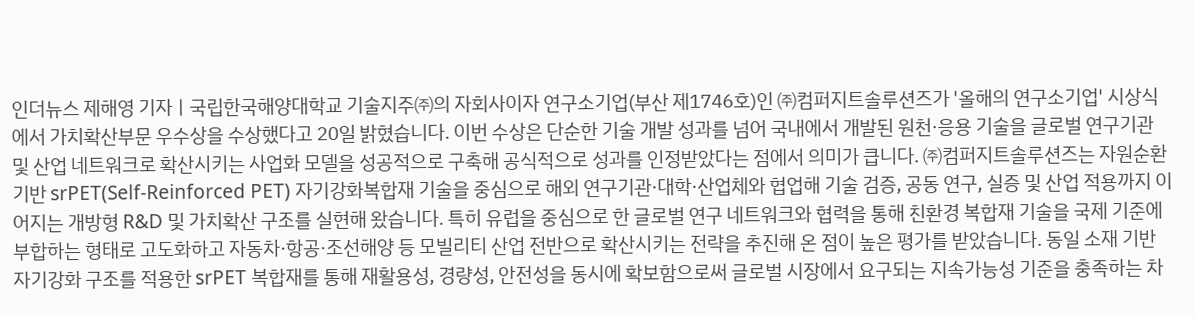인더뉴스 제해영 기자ㅣ국립한국해양대학교 기술지주㈜의 자회사이자 연구소기업(부산 제1746호)인 ㈜컴퍼지트솔루션즈가 '올해의 연구소기업' 시상식에서 가치확산부문 우수상을 수상했다고 20일 밝혔습니다. 이번 수상은 단순한 기술 개발 성과를 넘어 국내에서 개발된 원천·응용 기술을 글로벌 연구기관 및 산업 네트워크로 확산시키는 사업화 모델을 성공적으로 구축해 공식적으로 성과를 인정받았다는 점에서 의미가 큽니다. ㈜컴퍼지트솔루션즈는 자원순환 기반 srPET(Self-Reinforced PET) 자기강화복합재 기술을 중심으로 해외 연구기관·대학·산업체와 협업해 기술 검증, 공동 연구, 실증 및 산업 적용까지 이어지는 개방형 R&D 및 가치확산 구조를 실현해 왔습니다. 특히 유럽을 중심으로 한 글로벌 연구 네트워크와 협력을 통해 친환경 복합재 기술을 국제 기준에 부합하는 형태로 고도화하고 자동차·항공·조선해양 등 모빌리티 산업 전반으로 확산시키는 전략을 추진해 온 점이 높은 평가를 받았습니다. 동일 소재 기반 자기강화 구조를 적용한 srPET 복합재를 통해 재활용성, 경량성, 안전성을 동시에 확보함으로써 글로벌 시장에서 요구되는 지속가능성 기준을 충족하는 차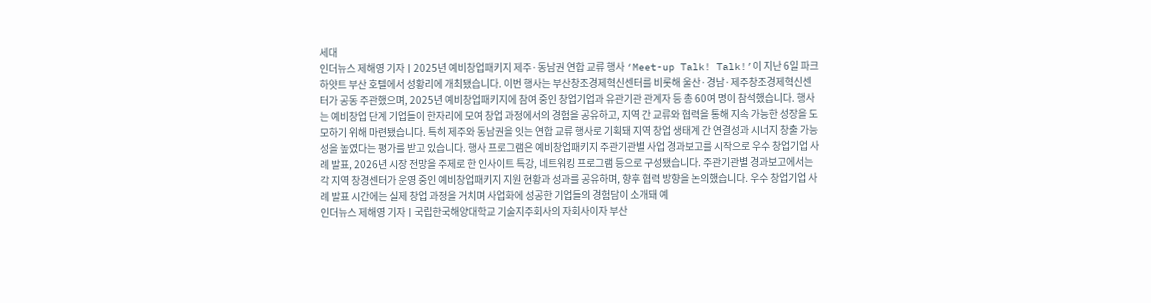세대
인더뉴스 제해영 기자ㅣ2025년 예비창업패키지 제주·동남권 연합 교류 행사 ‘Meet-up Talk! Talk!’이 지난 6일 파크하얏트 부산 호텔에서 성황리에 개최됐습니다. 이번 행사는 부산창조경제혁신센터를 비롯해 울산·경남·제주창조경제혁신센터가 공동 주관했으며, 2025년 예비창업패키지에 참여 중인 창업기업과 유관기관 관계자 등 총 60여 명이 참석했습니다. 행사는 예비창업 단계 기업들이 한자리에 모여 창업 과정에서의 경험을 공유하고, 지역 간 교류와 협력을 통해 지속 가능한 성장을 도모하기 위해 마련됐습니다. 특히 제주와 동남권을 잇는 연합 교류 행사로 기획돼 지역 창업 생태계 간 연결성과 시너지 창출 가능성을 높였다는 평가를 받고 있습니다. 행사 프로그램은 예비창업패키지 주관기관별 사업 경과보고를 시작으로 우수 창업기업 사례 발표, 2026년 시장 전망을 주제로 한 인사이트 특강, 네트워킹 프로그램 등으로 구성됐습니다. 주관기관별 경과보고에서는 각 지역 창경센터가 운영 중인 예비창업패키지 지원 현황과 성과를 공유하며, 향후 협력 방향을 논의했습니다. 우수 창업기업 사례 발표 시간에는 실제 창업 과정을 거치며 사업화에 성공한 기업들의 경험담이 소개돼 예
인더뉴스 제해영 기자ㅣ국립한국해양대학교 기술지주회사의 자회사이자 부산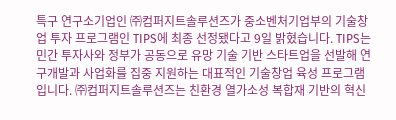특구 연구소기업인 ㈜컴퍼지트솔루션즈가 중소벤처기업부의 기술창업 투자 프로그램인 TIPS에 최종 선정됐다고 9일 밝혔습니다. TIPS는 민간 투자사와 정부가 공동으로 유망 기술 기반 스타트업을 선발해 연구개발과 사업화를 집중 지원하는 대표적인 기술창업 육성 프로그램입니다. ㈜컴퍼지트솔루션즈는 친환경 열가소성 복합재 기반의 혁신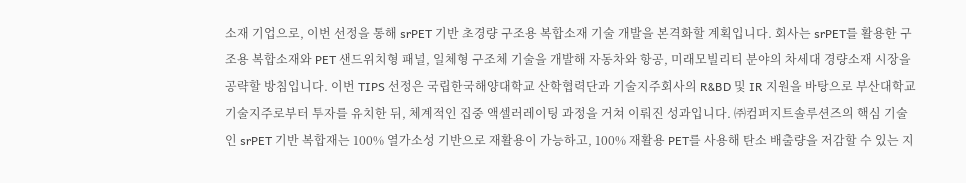소재 기업으로, 이번 선정을 통해 srPET 기반 초경량 구조용 복합소재 기술 개발을 본격화할 계획입니다. 회사는 srPET를 활용한 구조용 복합소재와 PET 샌드위치형 패널, 일체형 구조체 기술을 개발해 자동차와 항공, 미래모빌리티 분야의 차세대 경량소재 시장을 공략할 방침입니다. 이번 TIPS 선정은 국립한국해양대학교 산학협력단과 기술지주회사의 R&BD 및 IR 지원을 바탕으로 부산대학교기술지주로부터 투자를 유치한 뒤, 체계적인 집중 액셀러레이팅 과정을 거쳐 이뤄진 성과입니다. ㈜컴퍼지트솔루션즈의 핵심 기술인 srPET 기반 복합재는 100% 열가소성 기반으로 재활용이 가능하고, 100% 재활용 PET를 사용해 탄소 배출량을 저감할 수 있는 지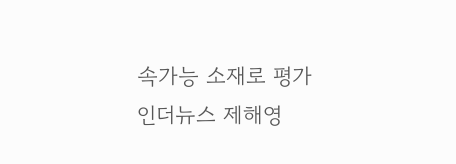속가능 소재로 평가
인더뉴스 제해영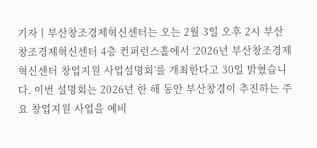기자ㅣ부산창조경제혁신센터는 오는 2월 3일 오후 2시 부산창조경제혁신센터 4층 컨퍼런스홀에서 ‘2026년 부산창조경제혁신센터 창업지원 사업설명회’를 개최한다고 30일 밝혔습니다. 이번 설명회는 2026년 한 해 동안 부산창경이 추진하는 주요 창업지원 사업을 예비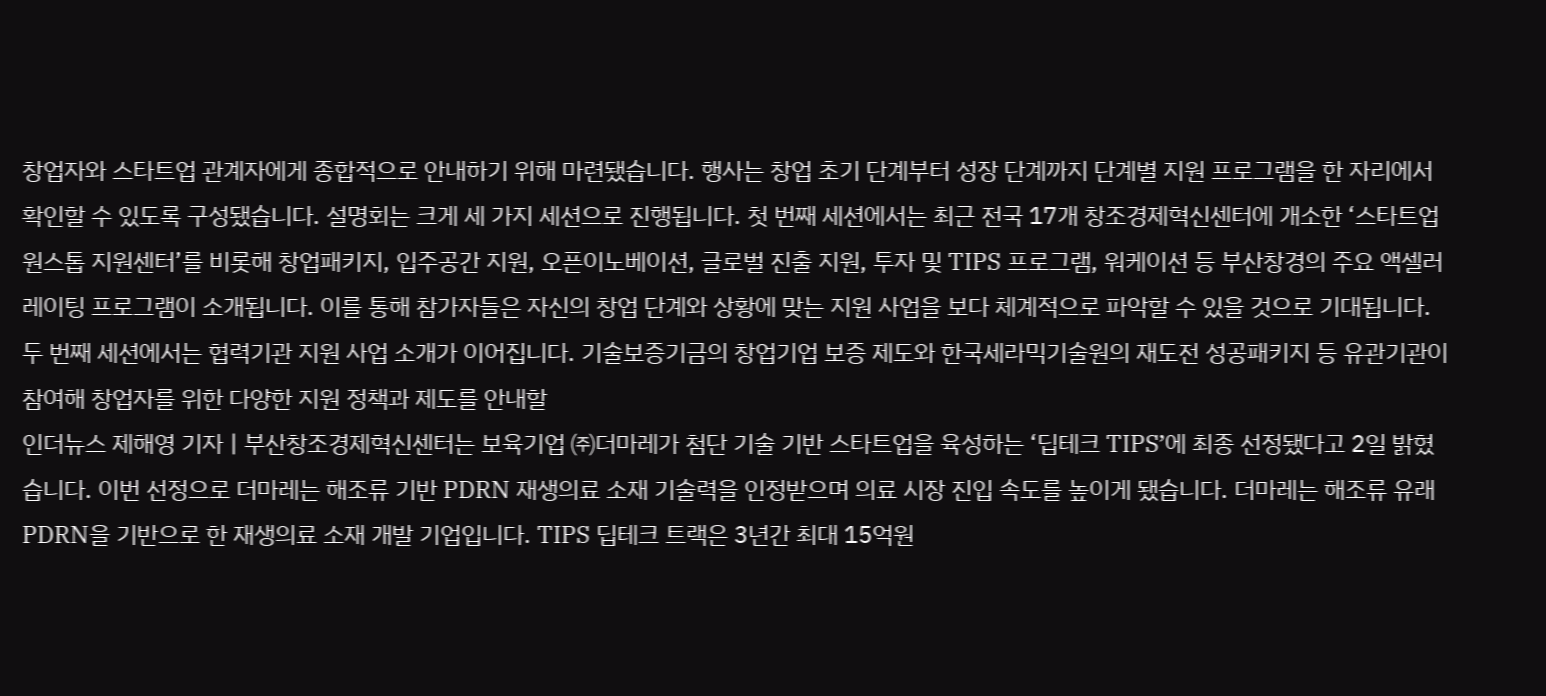창업자와 스타트업 관계자에게 종합적으로 안내하기 위해 마련됐습니다. 행사는 창업 초기 단계부터 성장 단계까지 단계별 지원 프로그램을 한 자리에서 확인할 수 있도록 구성됐습니다. 설명회는 크게 세 가지 세션으로 진행됩니다. 첫 번째 세션에서는 최근 전국 17개 창조경제혁신센터에 개소한 ‘스타트업 원스톱 지원센터’를 비롯해 창업패키지, 입주공간 지원, 오픈이노베이션, 글로벌 진출 지원, 투자 및 TIPS 프로그램, 워케이션 등 부산창경의 주요 액셀러레이팅 프로그램이 소개됩니다. 이를 통해 참가자들은 자신의 창업 단계와 상황에 맞는 지원 사업을 보다 체계적으로 파악할 수 있을 것으로 기대됩니다. 두 번째 세션에서는 협력기관 지원 사업 소개가 이어집니다. 기술보증기금의 창업기업 보증 제도와 한국세라믹기술원의 재도전 성공패키지 등 유관기관이 참여해 창업자를 위한 다양한 지원 정책과 제도를 안내할
인더뉴스 제해영 기자ㅣ부산창조경제혁신센터는 보육기업 ㈜더마레가 첨단 기술 기반 스타트업을 육성하는 ‘딥테크 TIPS’에 최종 선정됐다고 2일 밝혔습니다. 이번 선정으로 더마레는 해조류 기반 PDRN 재생의료 소재 기술력을 인정받으며 의료 시장 진입 속도를 높이게 됐습니다. 더마레는 해조류 유래 PDRN을 기반으로 한 재생의료 소재 개발 기업입니다. TIPS 딥테크 트랙은 3년간 최대 15억원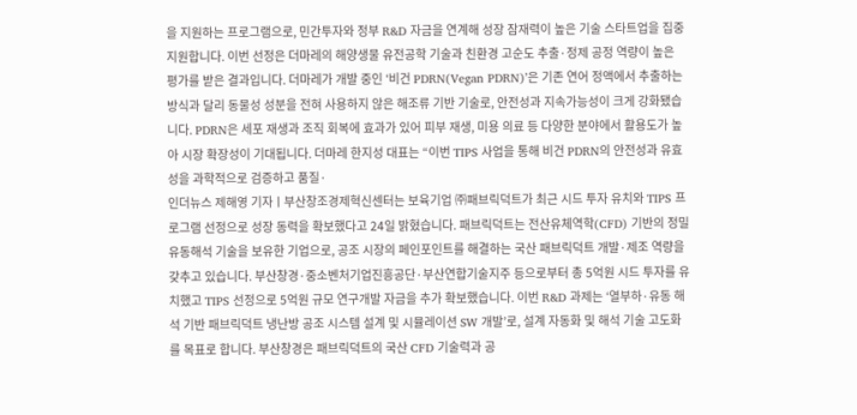을 지원하는 프로그램으로, 민간투자와 정부 R&D 자금을 연계해 성장 잠재력이 높은 기술 스타트업을 집중 지원합니다. 이번 선정은 더마레의 해양생물 유전공학 기술과 친환경 고순도 추출·정제 공정 역량이 높은 평가를 받은 결과입니다. 더마레가 개발 중인 ‘비건 PDRN(Vegan PDRN)’은 기존 연어 정액에서 추출하는 방식과 달리 동물성 성분을 전혀 사용하지 않은 해조류 기반 기술로, 안전성과 지속가능성이 크게 강화됐습니다. PDRN은 세포 재생과 조직 회복에 효과가 있어 피부 재생, 미용 의료 등 다양한 분야에서 활용도가 높아 시장 확장성이 기대됩니다. 더마레 한지성 대표는 “이번 TIPS 사업을 통해 비건 PDRN의 안전성과 유효성을 과학적으로 검증하고 품질·
인더뉴스 제해영 기자ㅣ부산창조경제혁신센터는 보육기업 ㈜패브릭덕트가 최근 시드 투자 유치와 TIPS 프로그램 선정으로 성장 동력을 확보했다고 24일 밝혔습니다. 패브릭덕트는 전산유체역학(CFD) 기반의 정밀 유동해석 기술을 보유한 기업으로, 공조 시장의 페인포인트를 해결하는 국산 패브릭덕트 개발·제조 역량을 갖추고 있습니다. 부산창경·중소벤처기업진흥공단·부산연합기술지주 등으로부터 총 5억원 시드 투자를 유치했고 TIPS 선정으로 5억원 규모 연구개발 자금을 추가 확보했습니다. 이번 R&D 과제는 ‘열부하·유동 해석 기반 패브릭덕트 냉난방 공조 시스템 설계 및 시뮬레이션 SW 개발’로, 설계 자동화 및 해석 기술 고도화를 목표로 합니다. 부산창경은 패브릭덕트의 국산 CFD 기술력과 공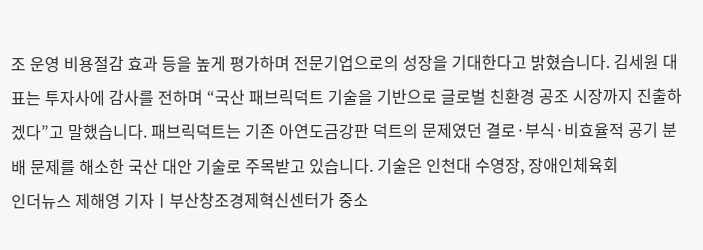조 운영 비용절감 효과 등을 높게 평가하며 전문기업으로의 성장을 기대한다고 밝혔습니다. 김세원 대표는 투자사에 감사를 전하며 “국산 패브릭덕트 기술을 기반으로 글로벌 친환경 공조 시장까지 진출하겠다”고 말했습니다. 패브릭덕트는 기존 아연도금강판 덕트의 문제였던 결로·부식·비효율적 공기 분배 문제를 해소한 국산 대안 기술로 주목받고 있습니다. 기술은 인천대 수영장, 장애인체육회
인더뉴스 제해영 기자ㅣ부산창조경제혁신센터가 중소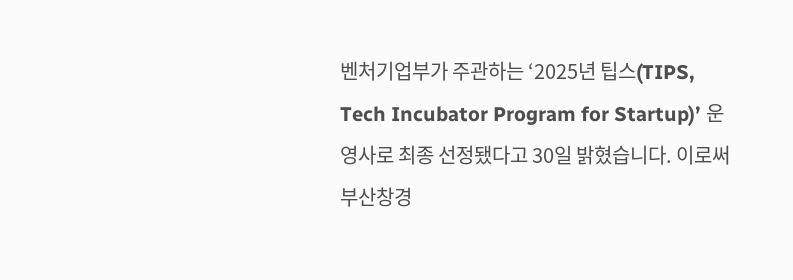벤처기업부가 주관하는 ‘2025년 팁스(TIPS, Tech Incubator Program for Startup)’ 운영사로 최종 선정됐다고 30일 밝혔습니다. 이로써 부산창경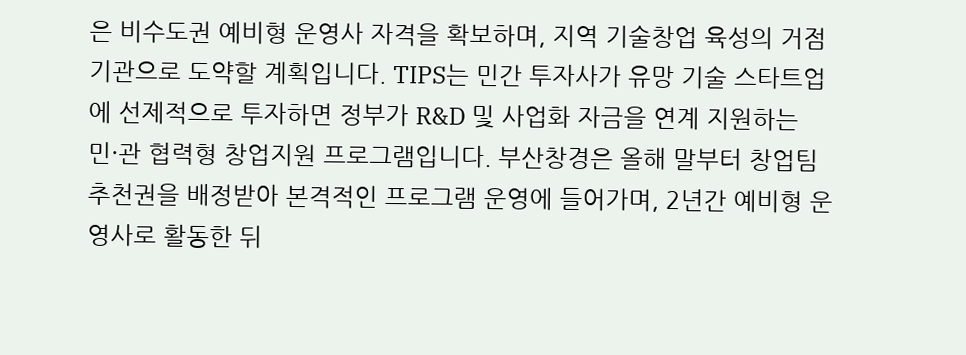은 비수도권 예비형 운영사 자격을 확보하며, 지역 기술창업 육성의 거점 기관으로 도약할 계획입니다. TIPS는 민간 투자사가 유망 기술 스타트업에 선제적으로 투자하면 정부가 R&D 및 사업화 자금을 연계 지원하는 민·관 협력형 창업지원 프로그램입니다. 부산창경은 올해 말부터 창업팀 추천권을 배정받아 본격적인 프로그램 운영에 들어가며, 2년간 예비형 운영사로 활동한 뒤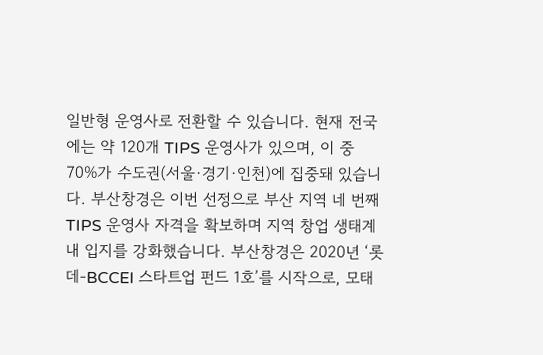일반형 운영사로 전환할 수 있습니다. 현재 전국에는 약 120개 TIPS 운영사가 있으며, 이 중 70%가 수도권(서울·경기·인천)에 집중돼 있습니다. 부산창경은 이번 선정으로 부산 지역 네 번째 TIPS 운영사 자격을 확보하며 지역 창업 생태계 내 입지를 강화했습니다. 부산창경은 2020년 ‘롯데-BCCEI 스타트업 펀드 1호’를 시작으로, 모태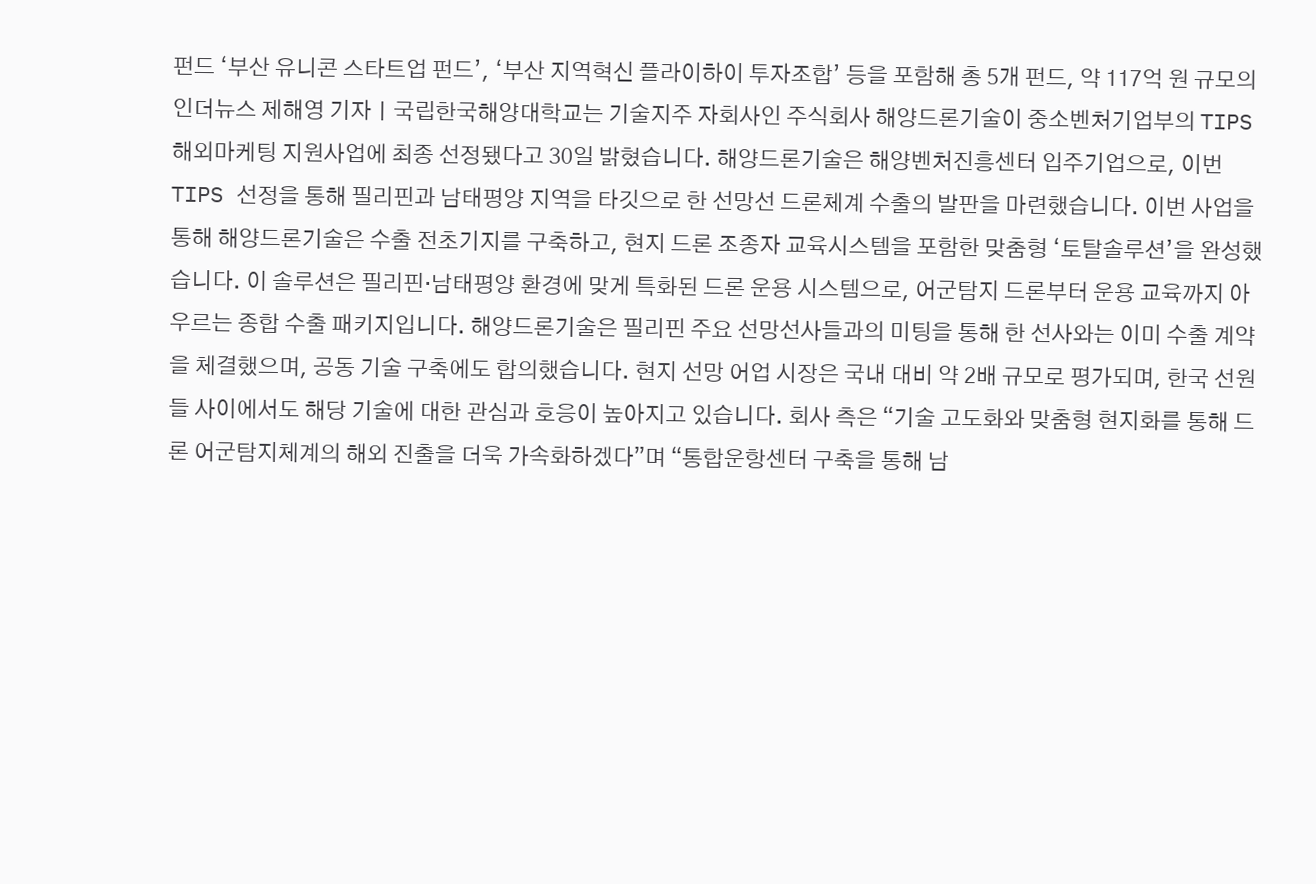펀드 ‘부산 유니콘 스타트업 펀드’, ‘부산 지역혁신 플라이하이 투자조합’ 등을 포함해 총 5개 펀드, 약 117억 원 규모의
인더뉴스 제해영 기자ㅣ국립한국해양대학교는 기술지주 자회사인 주식회사 해양드론기술이 중소벤처기업부의 TIPS 해외마케팅 지원사업에 최종 선정됐다고 30일 밝혔습니다. 해양드론기술은 해양벤처진흥센터 입주기업으로, 이번 TIPS 선정을 통해 필리핀과 남태평양 지역을 타깃으로 한 선망선 드론체계 수출의 발판을 마련했습니다. 이번 사업을 통해 해양드론기술은 수출 전초기지를 구축하고, 현지 드론 조종자 교육시스템을 포함한 맞춤형 ‘토탈솔루션’을 완성했습니다. 이 솔루션은 필리핀·남태평양 환경에 맞게 특화된 드론 운용 시스템으로, 어군탐지 드론부터 운용 교육까지 아우르는 종합 수출 패키지입니다. 해양드론기술은 필리핀 주요 선망선사들과의 미팅을 통해 한 선사와는 이미 수출 계약을 체결했으며, 공동 기술 구축에도 합의했습니다. 현지 선망 어업 시장은 국내 대비 약 2배 규모로 평가되며, 한국 선원들 사이에서도 해당 기술에 대한 관심과 호응이 높아지고 있습니다. 회사 측은 “기술 고도화와 맞춤형 현지화를 통해 드론 어군탐지체계의 해외 진출을 더욱 가속화하겠다”며 “통합운항센터 구축을 통해 남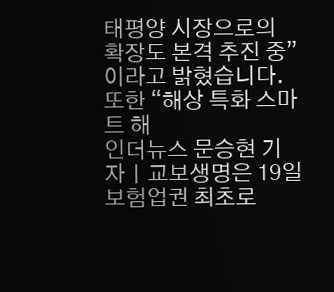태평양 시장으로의 확장도 본격 추진 중”이라고 밝혔습니다. 또한 “해상 특화 스마트 해
인더뉴스 문승현 기자ㅣ교보생명은 19일 보험업권 최초로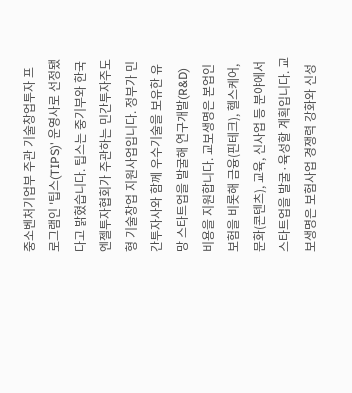중소벤처기업부 주관 기술창업투자 프로그램인 '팁스(TIPS)' 운영사로 선정됐다고 밝혔습니다. 팁스는 중기부와 한국엔젤투자협회가 주관하는 민간투자주도형 기술창업 지원사업입니다. 정부가 민간투자사와 함께 우수기술을 보유한 유망 스타트업을 발굴해 연구개발(R&D) 비용을 지원합니다. 교보생명은 본업인 보험을 비롯해 금융(핀테크), 헬스케어, 문화(콘텐츠), 교육, 신사업 등 분야에서 스타트업을 발굴·육성할 계획입니다. 교보생명은 보험사업 경쟁력 강화와 신성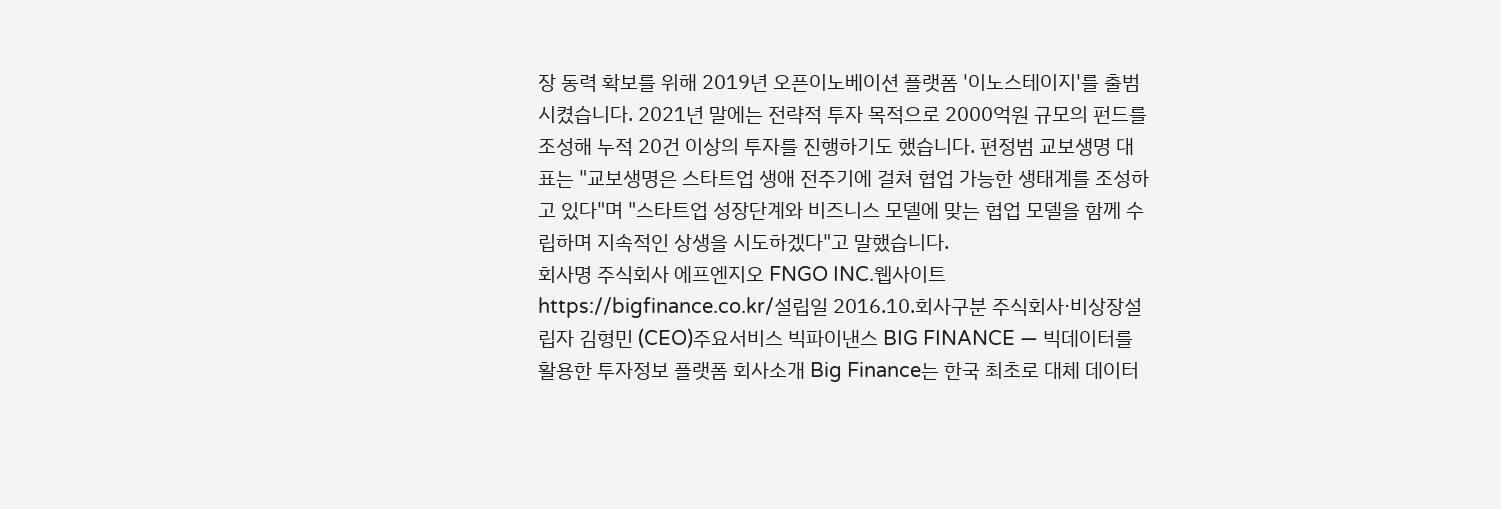장 동력 확보를 위해 2019년 오픈이노베이션 플랫폼 '이노스테이지'를 출범시켰습니다. 2021년 말에는 전략적 투자 목적으로 2000억원 규모의 펀드를 조성해 누적 20건 이상의 투자를 진행하기도 했습니다. 편정범 교보생명 대표는 "교보생명은 스타트업 생애 전주기에 걸쳐 협업 가능한 생태계를 조성하고 있다"며 "스타트업 성장단계와 비즈니스 모델에 맞는 협업 모델을 함께 수립하며 지속적인 상생을 시도하겠다"고 말했습니다.
회사명 주식회사 에프엔지오 FNGO INC.웹사이트 https://bigfinance.co.kr/설립일 2016.10.회사구분 주식회사⋅비상장설립자 김형민 (CEO)주요서비스 빅파이낸스 BIG FINANCE — 빅데이터를 활용한 투자정보 플랫폼 회사소개 Big Finance는 한국 최초로 대체 데이터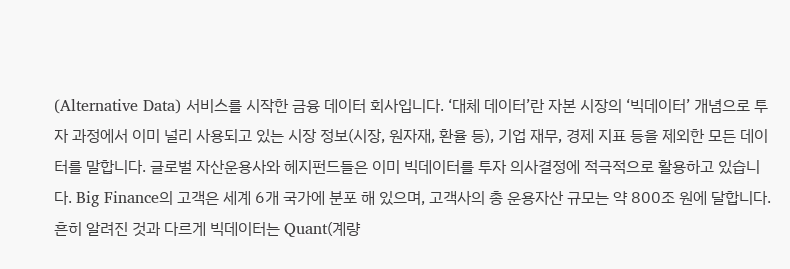(Alternative Data) 서비스를 시작한 금융 데이터 회사입니다. ‘대체 데이터’란 자본 시장의 ‘빅데이터’ 개념으로 투자 과정에서 이미 널리 사용되고 있는 시장 정보(시장, 원자재, 환율 등), 기업 재무, 경제 지표 등을 제외한 모든 데이터를 말합니다. 글로벌 자산운용사와 헤지펀드들은 이미 빅데이터를 투자 의사결정에 적극적으로 활용하고 있습니다. Big Finance의 고객은 세계 6개 국가에 분포 해 있으며, 고객사의 총 운용자산 규모는 약 800조 원에 달합니다. 흔히 알려진 것과 다르게 빅데이터는 Quant(계량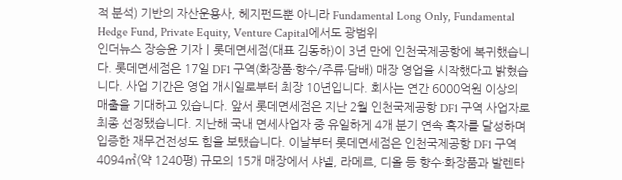적 분석) 기반의 자산운용사, 헤지펀드뿐 아니라 Fundamental Long Only, Fundamental Hedge Fund, Private Equity, Venture Capital에서도 광범위
인더뉴스 장승윤 기자ㅣ롯데면세점(대표 김동하)이 3년 만에 인천국제공항에 복귀했습니다. 롯데면세점은 17일 DF1 구역(화장품·향수/주류·담배) 매장 영업을 시작했다고 밝혔습니다. 사업 기간은 영업 개시일로부터 최장 10년입니다. 회사는 연간 6000억원 이상의 매출을 기대하고 있습니다. 앞서 롯데면세점은 지난 2월 인천국제공항 DF1 구역 사업자로 최종 선정됐습니다. 지난해 국내 면세사업자 중 유일하게 4개 분기 연속 흑자를 달성하며 입증한 재무건전성도 힘을 보탰습니다. 이날부터 롯데면세점은 인천국제공항 DF1 구역 4094㎡(약 1240평) 규모의 15개 매장에서 샤넬, 라메르, 디올 등 향수·화장품과 발렌타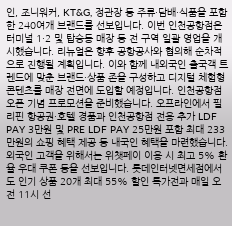인, 조니워커, KT&G, 정관장 등 주류·담배·식품을 포함한 240여개 브랜드를 선보입니다. 이번 인천공항점은 터미널 1·2 및 탑승동 매장 등 전 구역 일괄 영업을 개시했습니다. 리뉴얼은 향후 공항공사와 협의해 순차적으로 진행될 계획입니다. 이와 함께 내외국인 출국객 트렌드에 맞춘 브랜드·상품 존을 구성하고 디지털 체험형 콘텐츠를 매장 전면에 도입할 예정입니다. 인천공항점 오픈 기념 프로모션을 준비했습니다. 오프라인에서 필리핀 항공권·호텔 경품과 인천공항점 전용 추가 LDF PAY 3만원 및 PRE LDF PAY 25만원 포함 최대 233만원의 쇼핑 혜택 제공 등 내국인 혜택을 마련했습니다. 외국인 고객을 위해서는 위챗페이 이용 시 최고 5% 환율 우대 쿠폰 등을 선보입니다. 롯데인터넷면세점에서도 인기 상품 20개 최대 55% 할인 특가전과 매일 오전 11시 선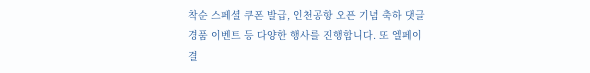착순 스페셜 쿠폰 발급, 인천공항 오픈 기념 축하 댓글 경품 이벤트 등 다양한 행사를 진행합니다. 또 엘페이 결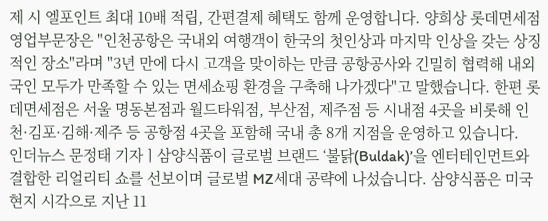제 시 엘포인트 최대 10배 적립, 간편결제 혜택도 함께 운영합니다. 양희상 롯데면세점 영업부문장은 "인천공항은 국내외 여행객이 한국의 첫인상과 마지막 인상을 갖는 상징적인 장소"라며 "3년 만에 다시 고객을 맞이하는 만큼 공항공사와 긴밀히 협력해 내외국인 모두가 만족할 수 있는 면세쇼핑 환경을 구축해 나가겠다"고 말했습니다. 한편 롯데면세점은 서울 명동본점과 월드타워점, 부산점, 제주점 등 시내점 4곳을 비롯해 인천·김포·김해·제주 등 공항점 4곳을 포함해 국내 총 8개 지점을 운영하고 있습니다.
인더뉴스 문정태 기자ㅣ삼양식품이 글로벌 브랜드 ‘불닭(Buldak)’을 엔터테인먼트와 결합한 리얼리티 쇼를 선보이며 글로벌 MZ세대 공략에 나섰습니다. 삼양식품은 미국 현지 시각으로 지난 11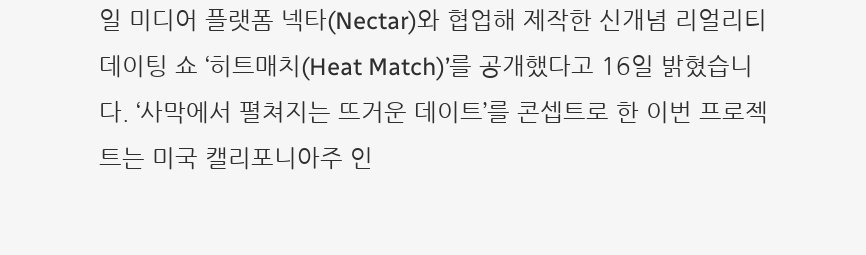일 미디어 플랫폼 넥타(Nectar)와 협업해 제작한 신개념 리얼리티 데이팅 쇼 ‘히트매치(Heat Match)’를 공개했다고 16일 밝혔습니다. ‘사막에서 펼쳐지는 뜨거운 데이트’를 콘셉트로 한 이번 프로젝트는 미국 캘리포니아주 인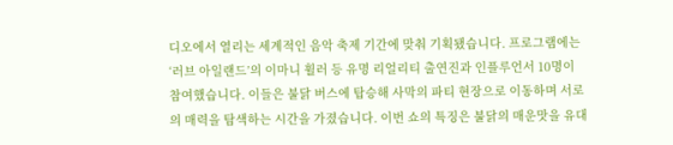디오에서 열리는 세계적인 음악 축제 기간에 맞춰 기획됐습니다. 프로그램에는 ‘러브 아일랜드’의 이마니 휠러 등 유명 리얼리티 출연진과 인플루언서 10명이 참여했습니다. 이들은 불닭 버스에 탑승해 사막의 파티 현장으로 이동하며 서로의 매력을 탐색하는 시간을 가졌습니다. 이번 쇼의 특징은 불닭의 매운맛을 유대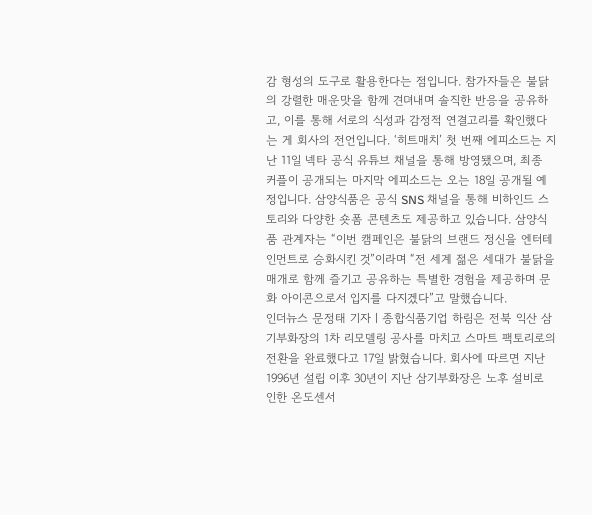감 형성의 도구로 활용한다는 점입니다. 참가자들은 불닭의 강렬한 매운맛을 함께 견뎌내며 솔직한 반응을 공유하고, 이를 통해 서로의 식성과 감정적 연결고리를 확인했다는 게 회사의 전언입니다. ‘히트매치’ 첫 번째 에피소드는 지난 11일 넥타 공식 유튜브 채널을 통해 방영됐으며, 최종 커플이 공개되는 마지막 에피소드는 오는 18일 공개될 예정입니다. 삼양식품은 공식 SNS 채널을 통해 비하인드 스토리와 다양한 숏폼 콘텐츠도 제공하고 있습니다. 삼양식품 관계자는 “이번 캠페인은 불닭의 브랜드 정신을 엔터테인먼트로 승화시킨 것”이라며 “전 세계 젊은 세대가 불닭을 매개로 함께 즐기고 공유하는 특별한 경험을 제공하며 문화 아이콘으로서 입지를 다지겠다”고 말했습니다.
인더뉴스 문정태 기자ㅣ종합식품기업 하림은 전북 익산 삼기부화장의 1차 리모델링 공사를 마치고 스마트 팩토리로의 전환을 완료했다고 17일 밝혔습니다. 회사에 따르면 지난 1996년 설립 이후 30년이 지난 삼기부화장은 노후 설비로 인한 온도센서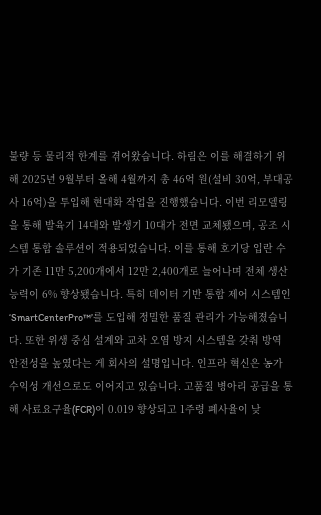불량 등 물리적 한계를 겪어왔습니다. 하림은 이를 해결하기 위해 2025년 9월부터 올해 4월까지 총 46억 원(설비 30억, 부대공사 16억)을 투입해 현대화 작업을 진행했습니다. 이번 리모델링을 통해 발육기 14대와 발생기 10대가 전면 교체됐으며, 공조 시스템 통합 솔루션이 적용되었습니다. 이를 통해 호기당 입란 수가 기존 11만 5,200개에서 12만 2,400개로 늘어나며 전체 생산 능력이 6% 향상됐습니다. 특히 데이터 기반 통합 제어 시스템인 ‘SmartCenterPro™’를 도입해 정밀한 품질 관리가 가능해졌습니다. 또한 위생 중심 설계와 교차 오염 방지 시스템을 갖춰 방역 안전성을 높였다는 게 회사의 설명입니다. 인프라 혁신은 농가 수익성 개선으로도 이어지고 있습니다. 고품질 병아리 공급을 통해 사료요구율(FCR)이 0.019 향상되고 1주령 폐사율이 낮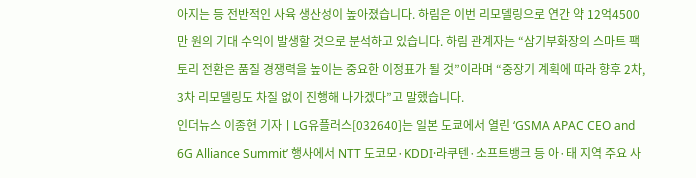아지는 등 전반적인 사육 생산성이 높아졌습니다. 하림은 이번 리모델링으로 연간 약 12억4500만 원의 기대 수익이 발생할 것으로 분석하고 있습니다. 하림 관계자는 “삼기부화장의 스마트 팩토리 전환은 품질 경쟁력을 높이는 중요한 이정표가 될 것”이라며 “중장기 계획에 따라 향후 2차, 3차 리모델링도 차질 없이 진행해 나가겠다”고 말했습니다.
인더뉴스 이종현 기자ㅣLG유플러스[032640]는 일본 도쿄에서 열린 ‘GSMA APAC CEO and 6G Alliance Summit’ 행사에서 NTT 도코모·KDDI·라쿠텐·소프트뱅크 등 아·태 지역 주요 사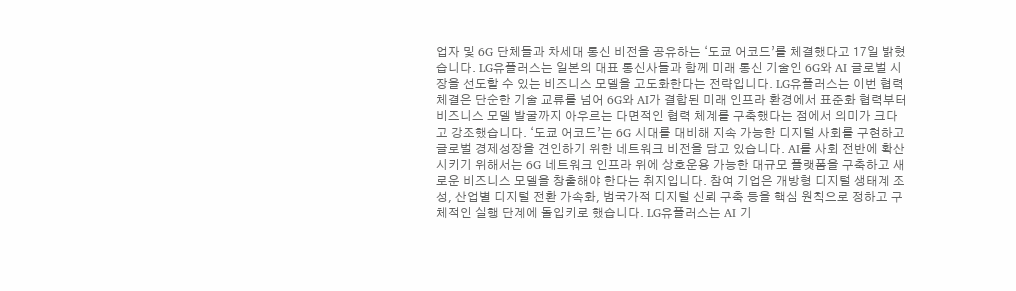업자 및 6G 단체들과 차세대 통신 비전을 공유하는 ‘도쿄 어코드’를 체결했다고 17일 밝혔습니다. LG유플러스는 일본의 대표 통신사들과 함께 미래 통신 기술인 6G와 AI 글로벌 시장을 선도할 수 있는 비즈니스 모델을 고도화한다는 전략입니다. LG유플러스는 이번 협력 체결은 단순한 기술 교류를 넘어 6G와 AI가 결합된 미래 인프라 환경에서 표준화 협력부터 비즈니스 모델 발굴까지 아우르는 다면적인 협력 체계를 구축했다는 점에서 의미가 크다고 강조했습니다. ‘도쿄 어코드’는 6G 시대를 대비해 지속 가능한 디지털 사회를 구현하고 글로벌 경제성장을 견인하기 위한 네트워크 비전을 담고 있습니다. AI를 사회 전반에 확산시키기 위해서는 6G 네트워크 인프라 위에 상호운용 가능한 대규모 플랫폼을 구축하고 새로운 비즈니스 모델을 창출해야 한다는 취지입니다. 참여 기업은 개방형 디지털 생태계 조성, 산업별 디지털 전환 가속화, 범국가적 디지털 신뢰 구축 등을 핵심 원칙으로 정하고 구체적인 실행 단계에 돌입키로 했습니다. LG유플러스는 AI 기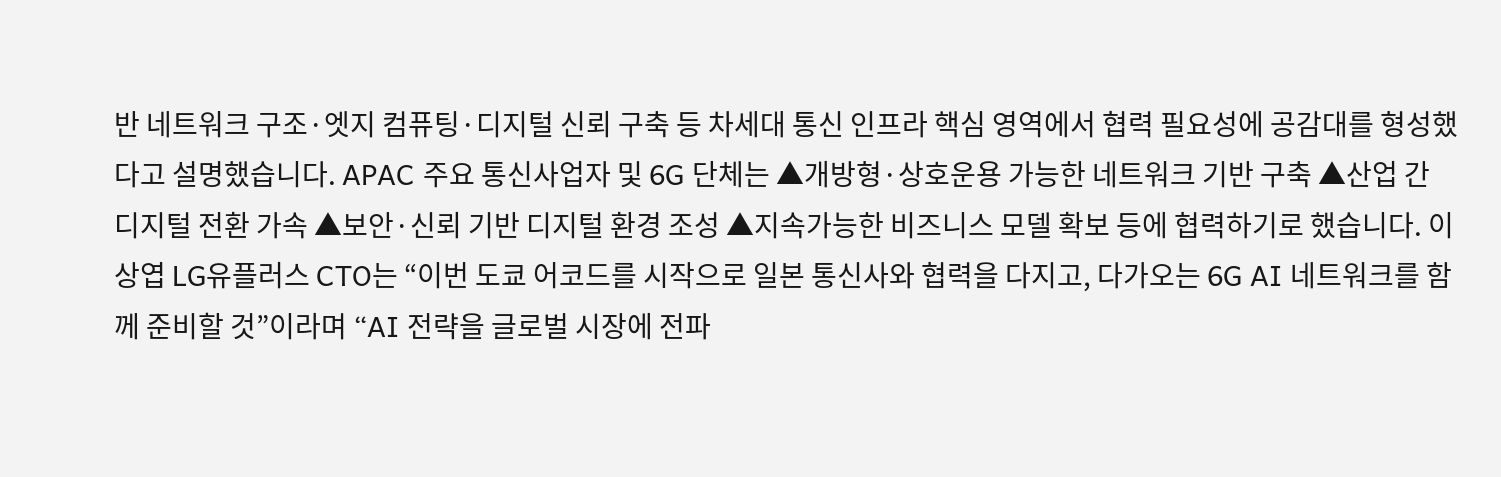반 네트워크 구조·엣지 컴퓨팅·디지털 신뢰 구축 등 차세대 통신 인프라 핵심 영역에서 협력 필요성에 공감대를 형성했다고 설명했습니다. APAC 주요 통신사업자 및 6G 단체는 ▲개방형·상호운용 가능한 네트워크 기반 구축 ▲산업 간 디지털 전환 가속 ▲보안·신뢰 기반 디지털 환경 조성 ▲지속가능한 비즈니스 모델 확보 등에 협력하기로 했습니다. 이상엽 LG유플러스 CTO는 “이번 도쿄 어코드를 시작으로 일본 통신사와 협력을 다지고, 다가오는 6G AI 네트워크를 함께 준비할 것”이라며 “AI 전략을 글로벌 시장에 전파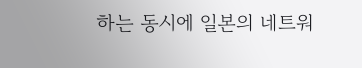하는 동시에 일본의 네트워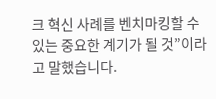크 혁신 사례를 벤치마킹할 수 있는 중요한 계기가 될 것”이라고 말했습니다.